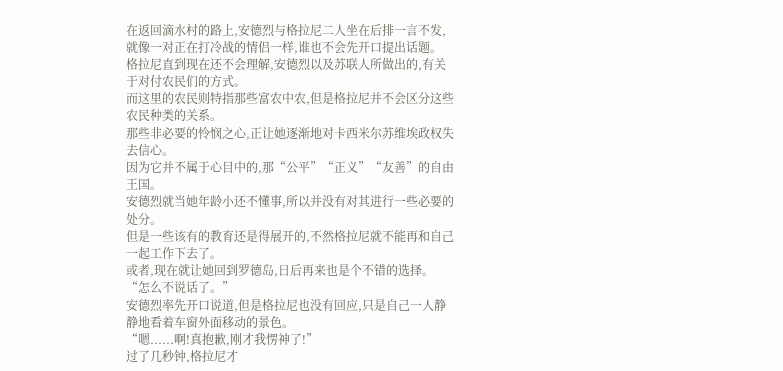在返回滴水村的路上,安德烈与格拉尼二人坐在后排一言不发,就像一对正在打冷战的情侣一样,谁也不会先开口提出话题。
格拉尼直到现在还不会理解,安德烈以及苏联人所做出的,有关于对付农民们的方式。
而这里的农民则特指那些富农中农,但是格拉尼并不会区分这些农民种类的关系。
那些非必要的怜悯之心,正让她逐渐地对卡西米尔苏维埃政权失去信心。
因为它并不属于心目中的,那“公平”“正义”“友善”的自由王国。
安德烈就当她年龄小还不懂事,所以并没有对其进行一些必要的处分。
但是一些该有的教育还是得展开的,不然格拉尼就不能再和自己一起工作下去了。
或者,现在就让她回到罗德岛,日后再来也是个不错的选择。
“怎么不说话了。”
安德烈率先开口说道,但是格拉尼也没有回应,只是自己一人静静地看着车窗外面移动的景色。
“嗯......啊!真抱歉,刚才我愣神了!”
过了几秒钟,格拉尼才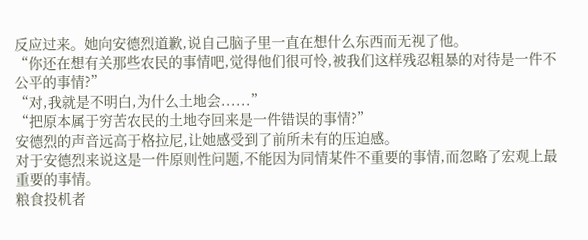反应过来。她向安德烈道歉,说自己脑子里一直在想什么东西而无视了他。
“你还在想有关那些农民的事情吧,觉得他们很可怜,被我们这样残忍粗暴的对待是一件不公平的事情?”
“对,我就是不明白,为什么土地会......”
“把原本属于穷苦农民的土地夺回来是一件错误的事情?”
安德烈的声音远高于格拉尼,让她感受到了前所未有的压迫感。
对于安德烈来说这是一件原则性问题,不能因为同情某件不重要的事情,而忽略了宏观上最重要的事情。
粮食投机者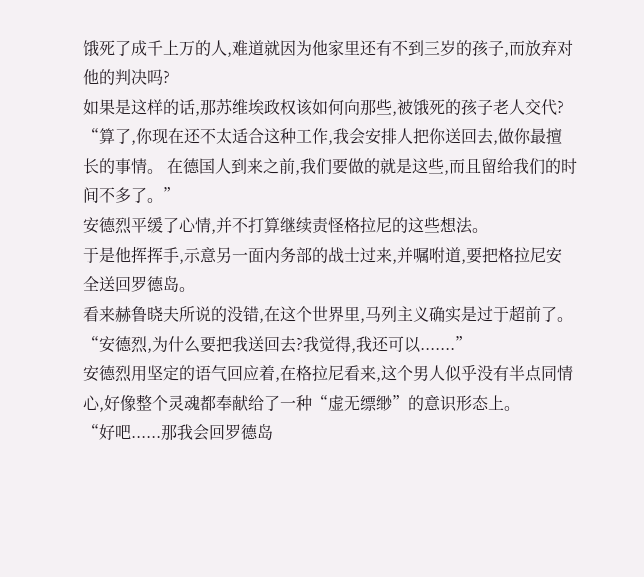饿死了成千上万的人,难道就因为他家里还有不到三岁的孩子,而放弃对他的判决吗?
如果是这样的话,那苏维埃政权该如何向那些,被饿死的孩子老人交代?
“算了,你现在还不太适合这种工作,我会安排人把你送回去,做你最擅长的事情。 在德国人到来之前,我们要做的就是这些,而且留给我们的时间不多了。”
安德烈平缓了心情,并不打算继续责怪格拉尼的这些想法。
于是他挥挥手,示意另一面内务部的战士过来,并嘱咐道,要把格拉尼安全送回罗德岛。
看来赫鲁晓夫所说的没错,在这个世界里,马列主义确实是过于超前了。
“安德烈,为什么要把我送回去?我觉得,我还可以.......”
安德烈用坚定的语气回应着,在格拉尼看来,这个男人似乎没有半点同情心,好像整个灵魂都奉献给了一种“虚无缥缈”的意识形态上。
“好吧......那我会回罗德岛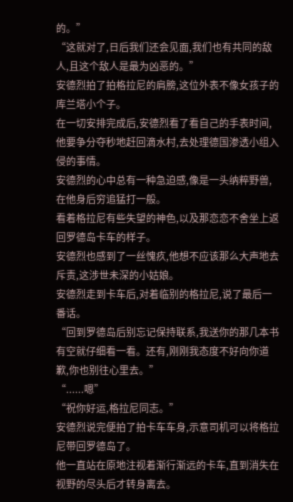的。”
“这就对了,日后我们还会见面,我们也有共同的敌人,且这个敌人是最为凶恶的。”
安德烈拍了拍格拉尼的肩膀,这位外表不像女孩子的库兰塔小个子。
在一切安排完成后,安德烈看了看自己的手表时间,他要争分夺秒地赶回滴水村,去处理德国渗透小组入侵的事情。
安德烈的心中总有一种急迫感,像是一头纳粹野兽,在他身后穷追猛打一般。
看着格拉尼有些失望的神色,以及那恋恋不舍坐上返回罗德岛卡车的样子。
安德烈也感到了一丝愧疚,他想不应该那么大声地去斥责,这涉世未深的小姑娘。
安德烈走到卡车后,对着临别的格拉尼,说了最后一番话。
“回到罗德岛后别忘记保持联系,我送你的那几本书有空就仔细看一看。还有,刚刚我态度不好向你道歉,你也别往心里去。”
“......嗯”
“祝你好运,格拉尼同志。”
安德烈说完便拍了拍卡车车身,示意司机可以将格拉尼带回罗德岛了。
他一直站在原地注视着渐行渐远的卡车,直到消失在视野的尽头后才转身离去。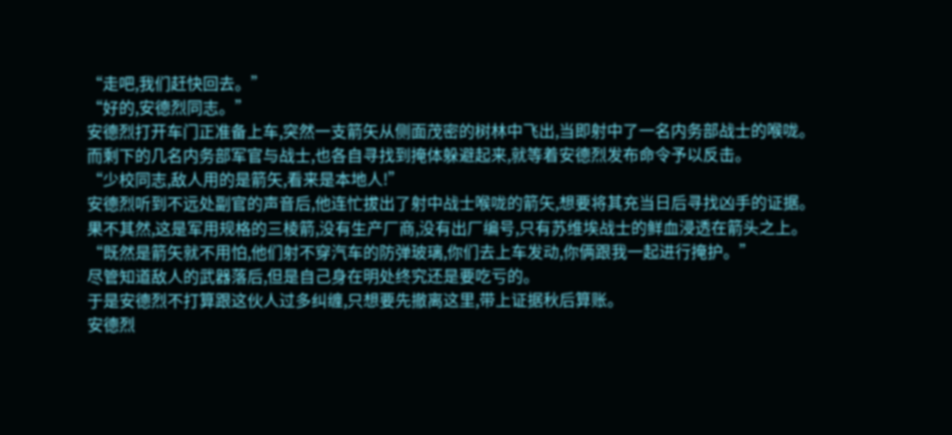“走吧,我们赶快回去。”
“好的,安德烈同志。”
安德烈打开车门正准备上车,突然一支箭矢从侧面茂密的树林中飞出,当即射中了一名内务部战士的喉咙。
而剩下的几名内务部军官与战士,也各自寻找到掩体躲避起来,就等着安德烈发布命令予以反击。
“少校同志,敌人用的是箭矢,看来是本地人!”
安德烈听到不远处副官的声音后,他连忙拔出了射中战士喉咙的箭矢,想要将其充当日后寻找凶手的证据。
果不其然,这是军用规格的三棱箭,没有生产厂商,没有出厂编号,只有苏维埃战士的鲜血浸透在箭头之上。
“既然是箭矢就不用怕,他们射不穿汽车的防弹玻璃,你们去上车发动,你俩跟我一起进行掩护。”
尽管知道敌人的武器落后,但是自己身在明处终究还是要吃亏的。
于是安德烈不打算跟这伙人过多纠缠,只想要先撤离这里,带上证据秋后算账。
安德烈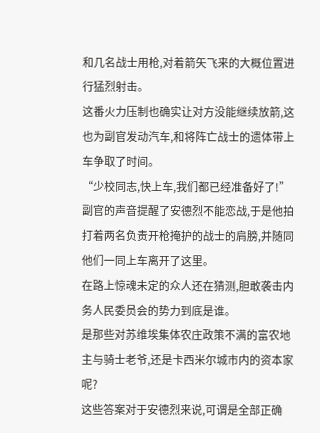和几名战士用枪,对着箭矢飞来的大概位置进行猛烈射击。
这番火力压制也确实让对方没能继续放箭,这也为副官发动汽车,和将阵亡战士的遗体带上车争取了时间。
“少校同志,快上车,我们都已经准备好了!”
副官的声音提醒了安德烈不能恋战,于是他拍打着两名负责开枪掩护的战士的肩膀,并随同他们一同上车离开了这里。
在路上惊魂未定的众人还在猜测,胆敢袭击内务人民委员会的势力到底是谁。
是那些对苏维埃集体农庄政策不满的富农地主与骑士老爷,还是卡西米尔城市内的资本家呢?
这些答案对于安德烈来说,可谓是全部正确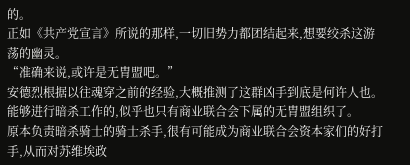的。
正如《共产党宣言》所说的那样,一切旧势力都团结起来,想要绞杀这游荡的幽灵。
“准确来说,或许是无胄盟吧。”
安德烈根据以往魂穿之前的经验,大概推测了这群凶手到底是何许人也。
能够进行暗杀工作的,似乎也只有商业联合会下属的无胄盟组织了。
原本负责暗杀骑士的骑士杀手,很有可能成为商业联合会资本家们的好打手,从而对苏维埃政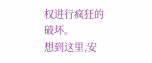权进行疯狂的破坏。
想到这里,安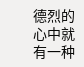德烈的心中就有一种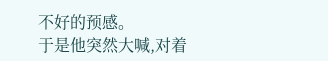不好的预感。
于是他突然大喊,对着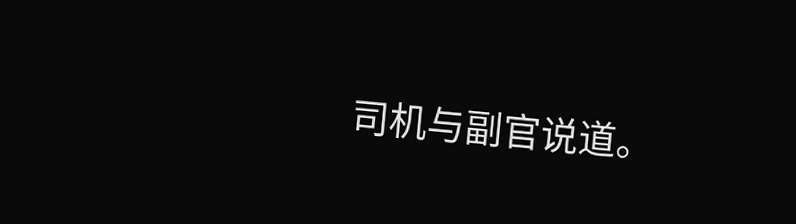司机与副官说道。